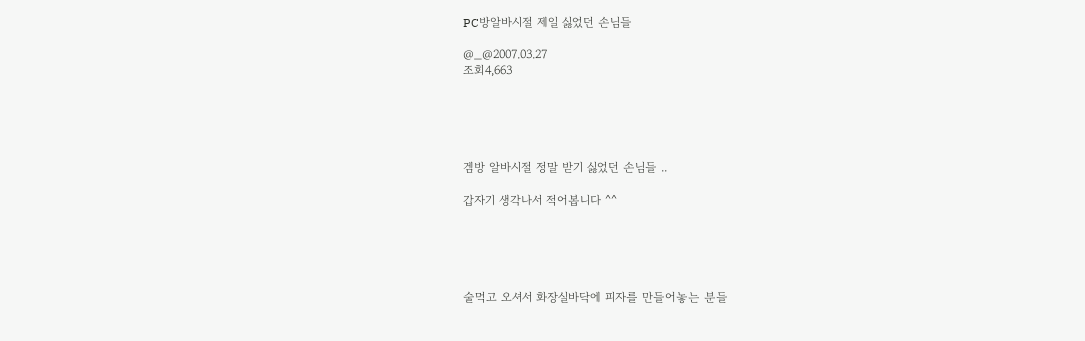PC방알바시절 제일 싫었던 손님들

@_@2007.03.27
조회4,663





겜방 알바시절 정말 받기 싫었던 손님들 ..

갑자기 생각나서 적어봅니다 ^^





술먹고 오셔서 화장실바닥에 피자를 만들어놓는 분들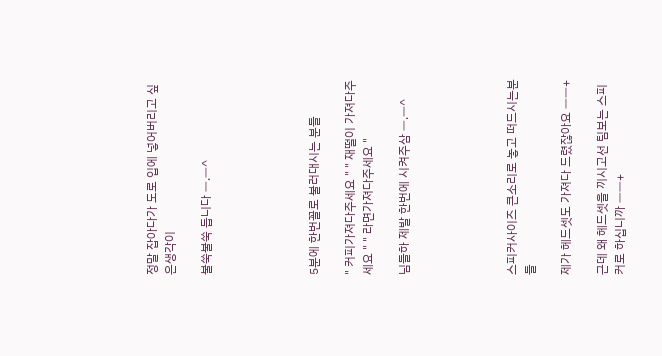정말 잡아다가 도로 입에 넣어버리고 싶은생각이

불쑥불쑥 듭니다 ㅡ.ㅡ^





5분에 한번꼴로 불러대시는 분들

" 커피가져다주세요 " " 재떨이 가져다주세요 " " 라면가져다주세요 "

님들하 제발 한번에 시켜주삼 ㅡ.ㅡ^





스피커사이즈 큰소리로 놓고 떠드시는분들

제가 헤드셋도 가져다 드렸잖아요 ㅡㅡ+

근데 왜 헤드셋을 끼시고선 팀보는 스피커로 하십니까 ㅡㅡ+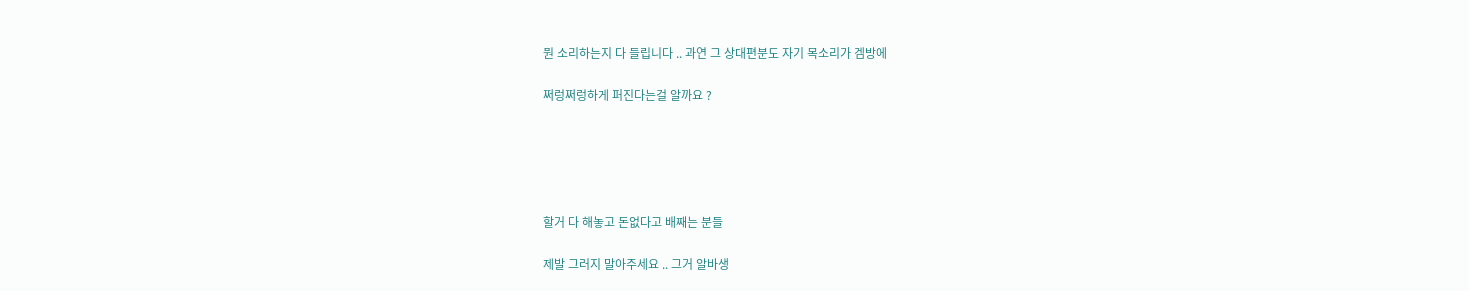뭔 소리하는지 다 들립니다 .. 과연 그 상대편분도 자기 목소리가 겜방에

쩌렁쩌렁하게 퍼진다는걸 알까요 ?





할거 다 해놓고 돈없다고 배째는 분들

제발 그러지 말아주세요 .. 그거 알바생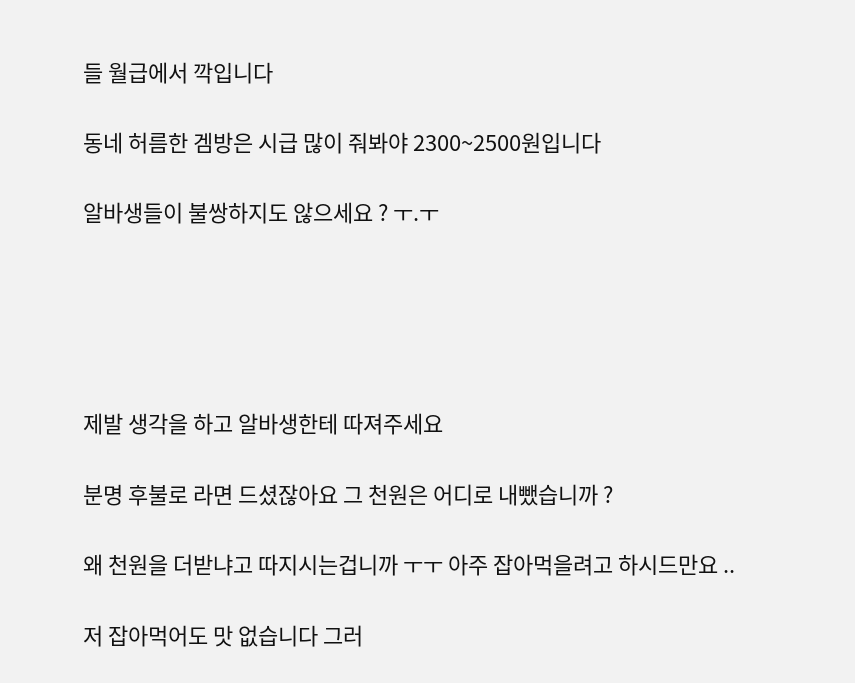들 월급에서 깍입니다

동네 허름한 겜방은 시급 많이 줘봐야 2300~2500원입니다

알바생들이 불쌍하지도 않으세요 ? ㅜ.ㅜ





제발 생각을 하고 알바생한테 따져주세요

분명 후불로 라면 드셨잖아요 그 천원은 어디로 내뺐습니까 ?

왜 천원을 더받냐고 따지시는겁니까 ㅜㅜ 아주 잡아먹을려고 하시드만요 ..

저 잡아먹어도 맛 없습니다 그러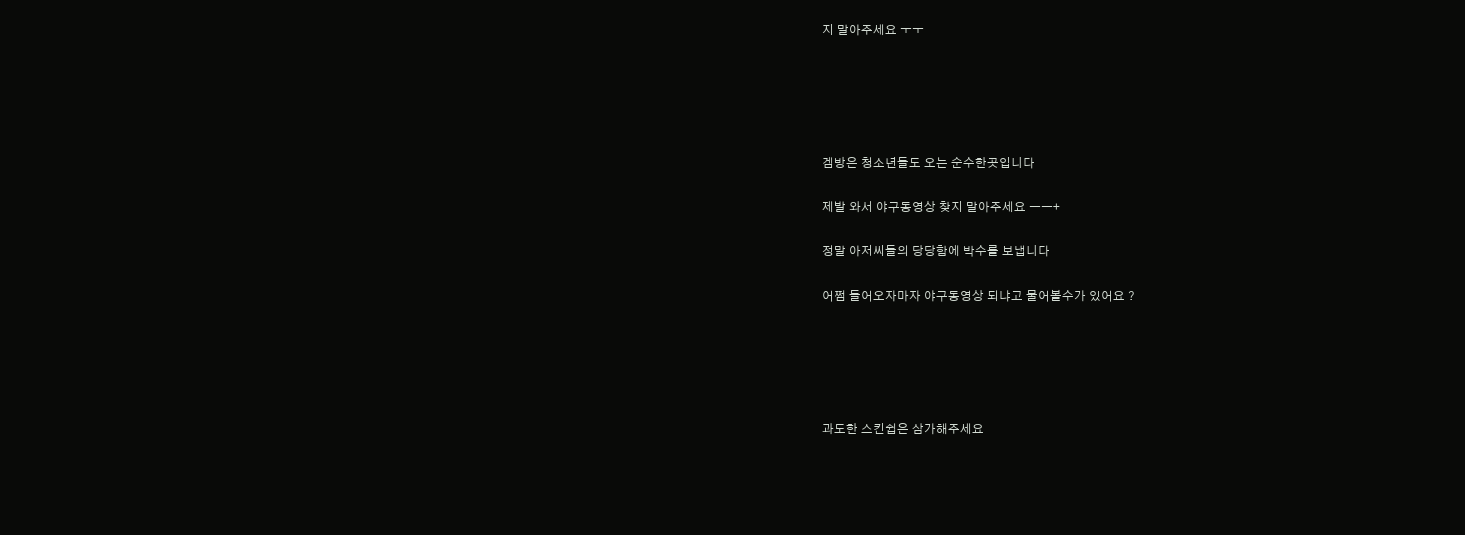지 말아주세요 ㅜㅜ





겜방은 청소년들도 오는 순수한곳입니다

제발 와서 야구동영상 찾지 말아주세요 ㅡㅡ+

정말 아저씨들의 당당함에 박수를 보냅니다

어쩜 들어오자마자 야구동영상 되냐고 물어볼수가 있어요 ?





과도한 스킨쉽은 삼가해주세요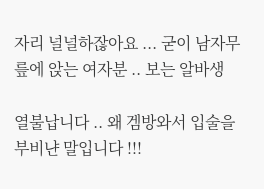자리 널널하잖아요 ... 굳이 남자무릎에 앉는 여자분 .. 보는 알바생

열불납니다 .. 왜 겜방와서 입술을 부비냔 말입니다 !!!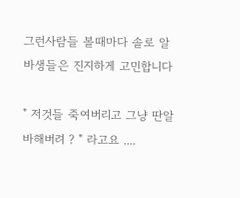그런사람들 볼때마다 솔로 알바생들은 진지하게 고민합니다

" 저것들 죽여버리고 그냥 딴알바해버려 ? " 라고요 ....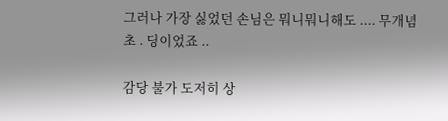그러나 가장 싫었던 손님은 뭐니뭐니해도 .... 무개념 초 . 딩이었죠 ..

감당 불가 도저히 상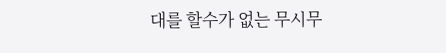대를 할수가 없는 무시무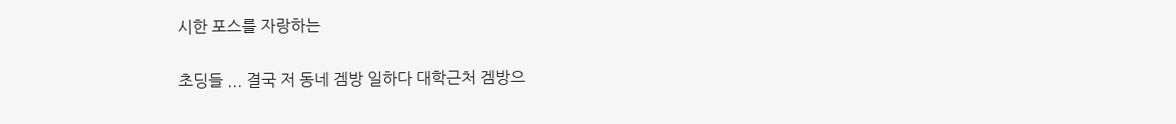시한 포스를 자랑하는

초딩들 ... 결국 저 동네 겜방 일하다 대학근처 겜방으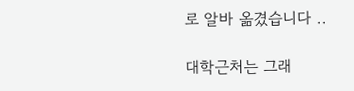로 알바 옮겼습니다 ..

대학근처는 그래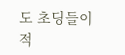도 초딩들이 적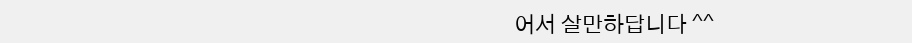어서 살만하답니다 ^^